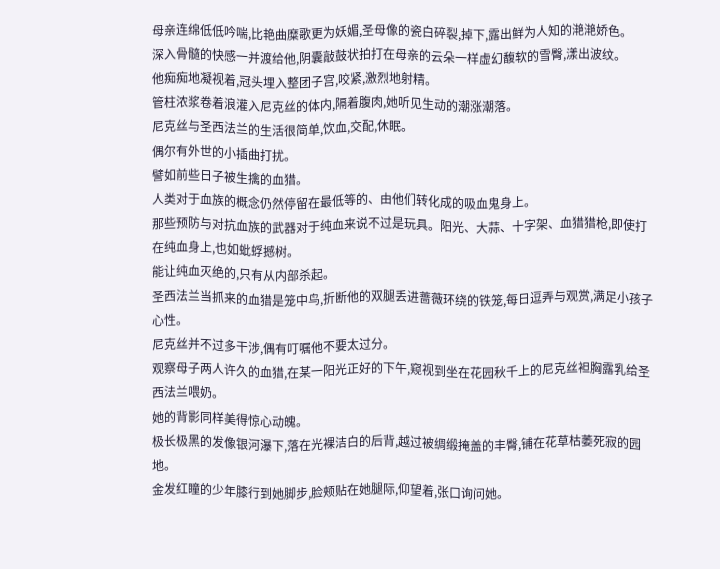母亲连绵低低吟喘,比艳曲糜歌更为妖媚,圣母像的瓷白碎裂,掉下,露出鲜为人知的滟滟娇色。
深入骨髓的快感一并渡给他,阴囊敲鼓状拍打在母亲的云朵一样虚幻馥软的雪臀,漾出波纹。
他痴痴地凝视着,冠头埋入整团子宫,咬紧,激烈地射精。
管柱浓浆卷着浪灌入尼克丝的体内,隔着腹肉,她听见生动的潮涨潮落。
尼克丝与圣西法兰的生活很简单,饮血,交配,休眠。
偶尔有外世的小插曲打扰。
譬如前些日子被生擒的血猎。
人类对于血族的概念仍然停留在最低等的、由他们转化成的吸血鬼身上。
那些预防与对抗血族的武器对于纯血来说不过是玩具。阳光、大蒜、十字架、血猎猎枪,即使打在纯血身上,也如蚍蜉撼树。
能让纯血灭绝的,只有从内部杀起。
圣西法兰当抓来的血猎是笼中鸟,折断他的双腿丢进蔷薇环绕的铁笼,每日逗弄与观赏,满足小孩子心性。
尼克丝并不过多干涉,偶有叮嘱他不要太过分。
观察母子两人许久的血猎,在某一阳光正好的下午,窥视到坐在花园秋千上的尼克丝袒胸露乳给圣西法兰喂奶。
她的背影同样美得惊心动魄。
极长极黑的发像银河瀑下,落在光裸洁白的后背,越过被绸缎掩盖的丰臀,铺在花草枯萎死寂的园地。
金发红瞳的少年膝行到她脚步,脸颊贴在她腿际,仰望着,张口询问她。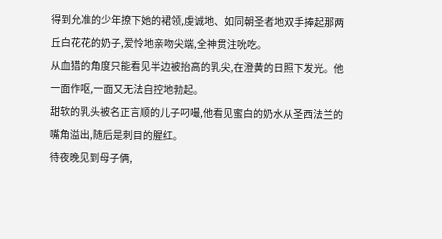得到允准的少年撩下她的裙领,虔诚地、如同朝圣者地双手捧起那两丘白花花的奶子,爱怜地亲吻尖端,全神贯注吮吃。
从血猎的角度只能看见半边被抬高的乳尖,在澄黄的日照下发光。他一面作呕,一面又无法自控地勃起。
甜软的乳头被名正言顺的儿子叼嘬,他看见蜜白的奶水从圣西法兰的嘴角溢出,随后是刺目的腥红。
待夜晚见到母子俩,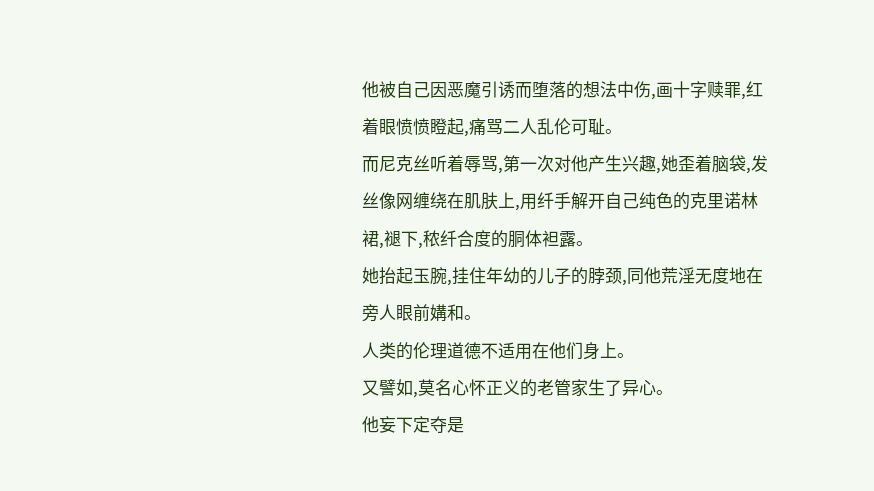他被自己因恶魔引诱而堕落的想法中伤,画十字赎罪,红着眼愤愤瞪起,痛骂二人乱伦可耻。
而尼克丝听着辱骂,第一次对他产生兴趣,她歪着脑袋,发丝像网缠绕在肌肤上,用纤手解开自己纯色的克里诺林裙,褪下,秾纤合度的胴体袒露。
她抬起玉腕,挂住年幼的儿子的脖颈,同他荒淫无度地在旁人眼前媾和。
人类的伦理道德不适用在他们身上。
又譬如,莫名心怀正义的老管家生了异心。
他妄下定夺是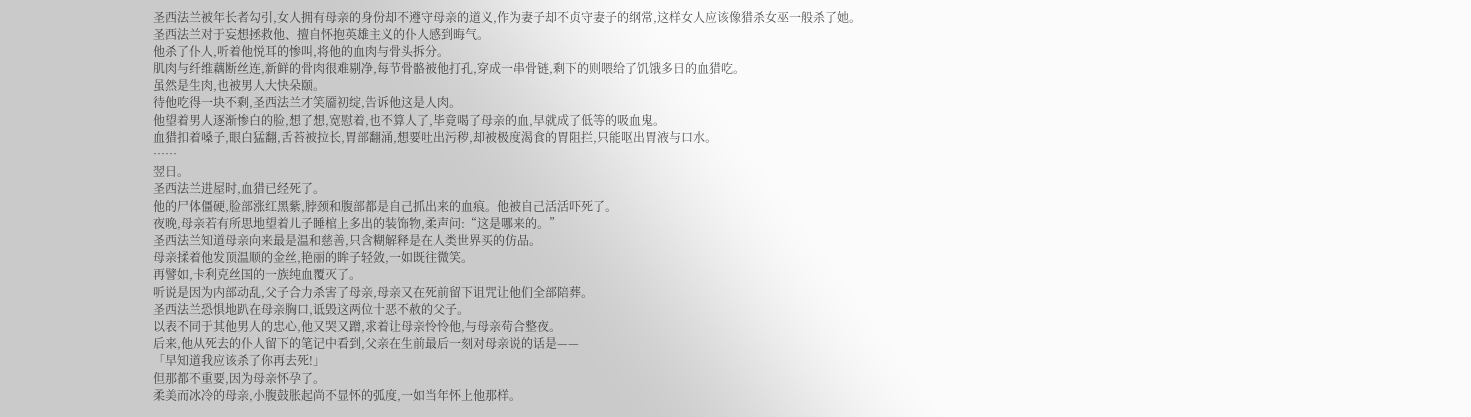圣西法兰被年长者勾引,女人拥有母亲的身份却不遵守母亲的道义,作为妻子却不贞守妻子的纲常,这样女人应该像猎杀女巫一般杀了她。
圣西法兰对于妄想拯救他、擅自怀抱英雄主义的仆人感到晦气。
他杀了仆人,听着他悦耳的惨叫,将他的血肉与骨头拆分。
肌肉与纤维藕断丝连,新鲜的骨肉很难剔净,每节骨骼被他打孔,穿成一串骨链,剩下的则喂给了饥饿多日的血猎吃。
虽然是生肉,也被男人大快朵颐。
待他吃得一块不剩,圣西法兰才笑靥初绽,告诉他这是人肉。
他望着男人逐渐惨白的脸,想了想,宽慰着,也不算人了,毕竟喝了母亲的血,早就成了低等的吸血鬼。
血猎扣着嗓子,眼白猛翻,舌苔被拉长,胃部翻涌,想要吐出污秽,却被极度渴食的胃阻拦,只能呕出胃液与口水。
……
翌日。
圣西法兰进屋时,血猎已经死了。
他的尸体僵硬,脸部涨红黑紫,脖颈和腹部都是自己抓出来的血痕。他被自己活活吓死了。
夜晚,母亲若有所思地望着儿子睡棺上多出的装饰物,柔声问:“这是哪来的。”
圣西法兰知道母亲向来最是温和慈善,只含糊解释是在人类世界买的仿品。
母亲揉着他发顶温顺的金丝,艳丽的眸子轻敛,一如既往微笑。
再譬如,卡利克丝国的一族纯血覆灭了。
听说是因为内部动乱,父子合力杀害了母亲,母亲又在死前留下诅咒让他们全部陪葬。
圣西法兰恐惧地趴在母亲胸口,诋毁这两位十恶不赦的父子。
以表不同于其他男人的忠心,他又哭又蹭,求着让母亲怜怜他,与母亲苟合整夜。
后来,他从死去的仆人留下的笔记中看到,父亲在生前最后一刻对母亲说的话是——
「早知道我应该杀了你再去死!」
但那都不重要,因为母亲怀孕了。
柔美而冰冷的母亲,小腹鼓胀起尚不显怀的弧度,一如当年怀上他那样。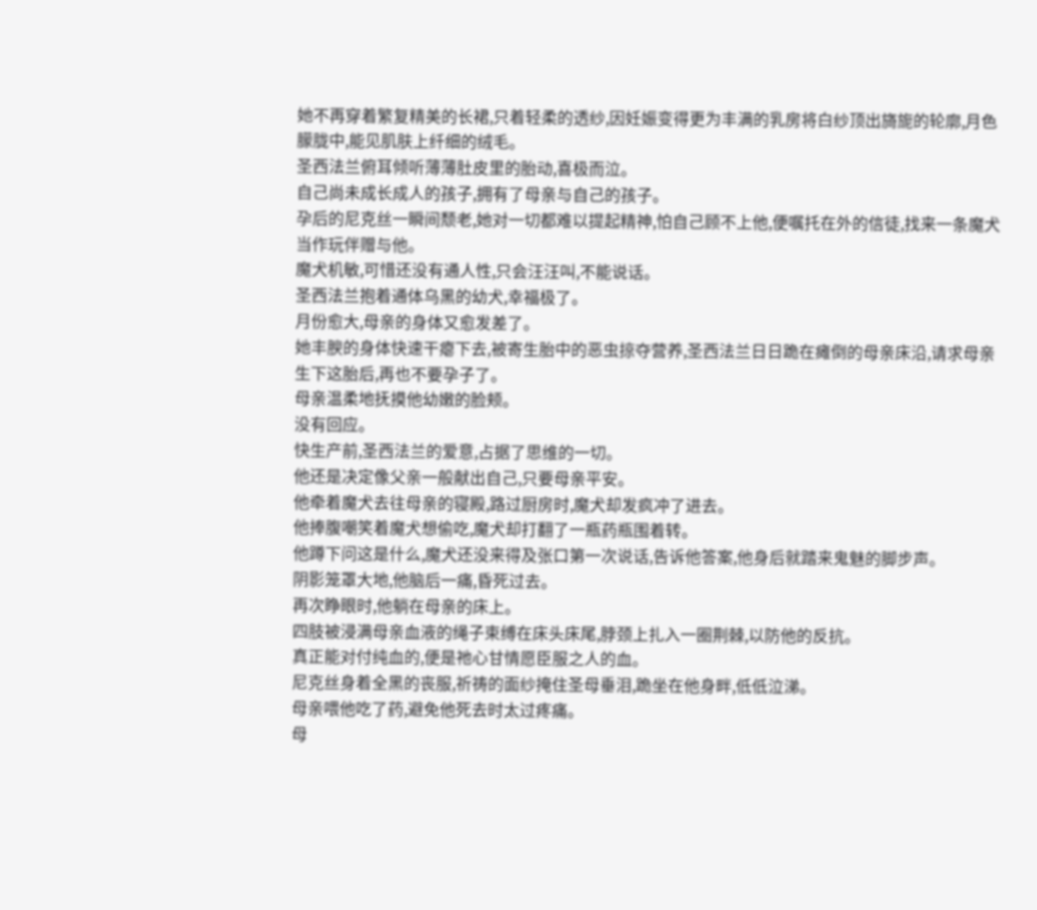她不再穿着繁复精美的长裙,只着轻柔的透纱,因妊娠变得更为丰满的乳房将白纱顶出旖旎的轮廓,月色朦胧中,能见肌肤上纤细的绒毛。
圣西法兰俯耳倾听薄薄肚皮里的胎动,喜极而泣。
自己尚未成长成人的孩子,拥有了母亲与自己的孩子。
孕后的尼克丝一瞬间颓老,她对一切都难以提起精神,怕自己顾不上他,便嘱托在外的信徒,找来一条魔犬当作玩伴赠与他。
魔犬机敏,可惜还没有通人性,只会汪汪叫,不能说话。
圣西法兰抱着通体乌黑的幼犬,幸福极了。
月份愈大,母亲的身体又愈发差了。
她丰腴的身体快速干瘪下去,被寄生胎中的恶虫掠夺营养,圣西法兰日日跪在瘫倒的母亲床沿,请求母亲生下这胎后,再也不要孕子了。
母亲温柔地抚摸他幼嫩的脸颊。
没有回应。
快生产前,圣西法兰的爱意,占据了思维的一切。
他还是决定像父亲一般献出自己,只要母亲平安。
他牵着魔犬去往母亲的寝殿,路过厨房时,魔犬却发疯冲了进去。
他捧腹嘲笑着魔犬想偷吃,魔犬却打翻了一瓶药瓶围着转。
他蹲下问这是什么,魔犬还没来得及张口第一次说话,告诉他答案,他身后就踏来鬼魅的脚步声。
阴影笼罩大地,他脑后一痛,昏死过去。
再次睁眼时,他躺在母亲的床上。
四肢被浸满母亲血液的绳子束缚在床头床尾,脖颈上扎入一圈荆棘,以防他的反抗。
真正能对付纯血的,便是祂心甘情愿臣服之人的血。
尼克丝身着全黑的丧服,祈祷的面纱掩住圣母垂泪,跪坐在他身畔,低低泣涕。
母亲喂他吃了药,避免他死去时太过疼痛。
母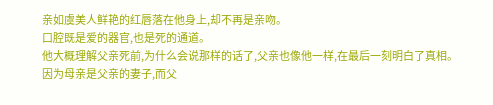亲如虞美人鲜艳的红唇落在他身上,却不再是亲吻。
口腔既是爱的器官,也是死的通道。
他大概理解父亲死前,为什么会说那样的话了,父亲也像他一样,在最后一刻明白了真相。
因为母亲是父亲的妻子,而父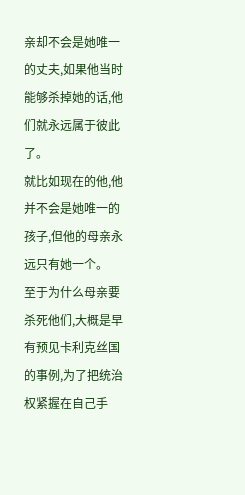亲却不会是她唯一的丈夫,如果他当时能够杀掉她的话,他们就永远属于彼此了。
就比如现在的他,他并不会是她唯一的孩子,但他的母亲永远只有她一个。
至于为什么母亲要杀死他们,大概是早有预见卡利克丝国的事例,为了把统治权紧握在自己手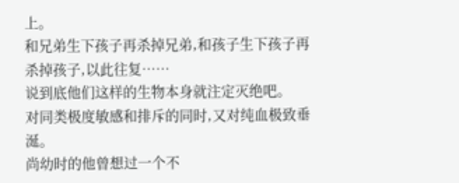上。
和兄弟生下孩子再杀掉兄弟,和孩子生下孩子再杀掉孩子,以此往复……
说到底他们这样的生物本身就注定灭绝吧。
对同类极度敏感和排斥的同时,又对纯血极致垂涎。
尚幼时的他曾想过一个不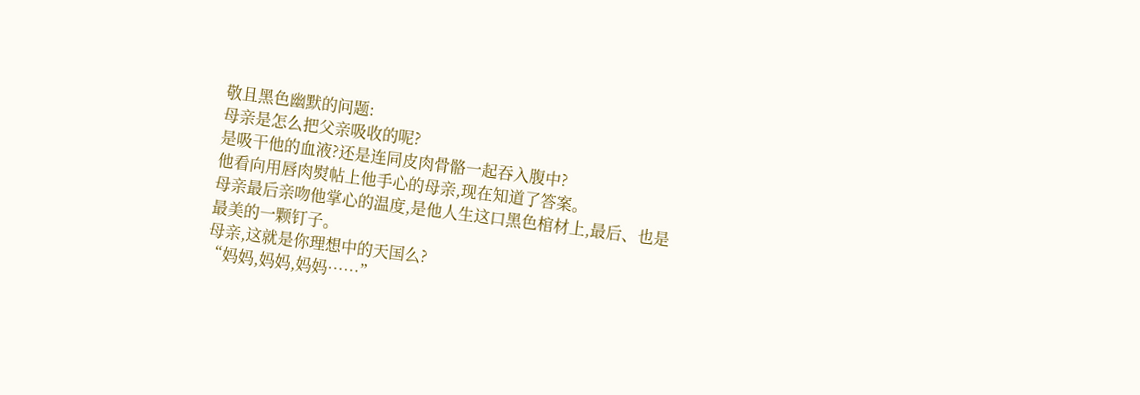敬且黑色幽默的问题:
母亲是怎么把父亲吸收的呢?
是吸干他的血液?还是连同皮肉骨骼一起吞入腹中?
他看向用唇肉熨帖上他手心的母亲,现在知道了答案。
母亲最后亲吻他掌心的温度,是他人生这口黑色棺材上,最后、也是最美的一颗钉子。
母亲,这就是你理想中的天国么?
“妈妈,妈妈,妈妈……”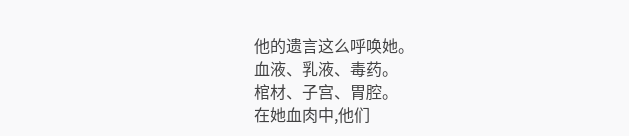他的遗言这么呼唤她。
血液、乳液、毒药。
棺材、子宫、胃腔。
在她血肉中,他们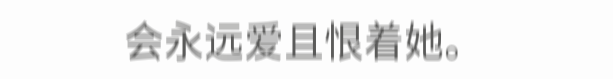会永远爱且恨着她。